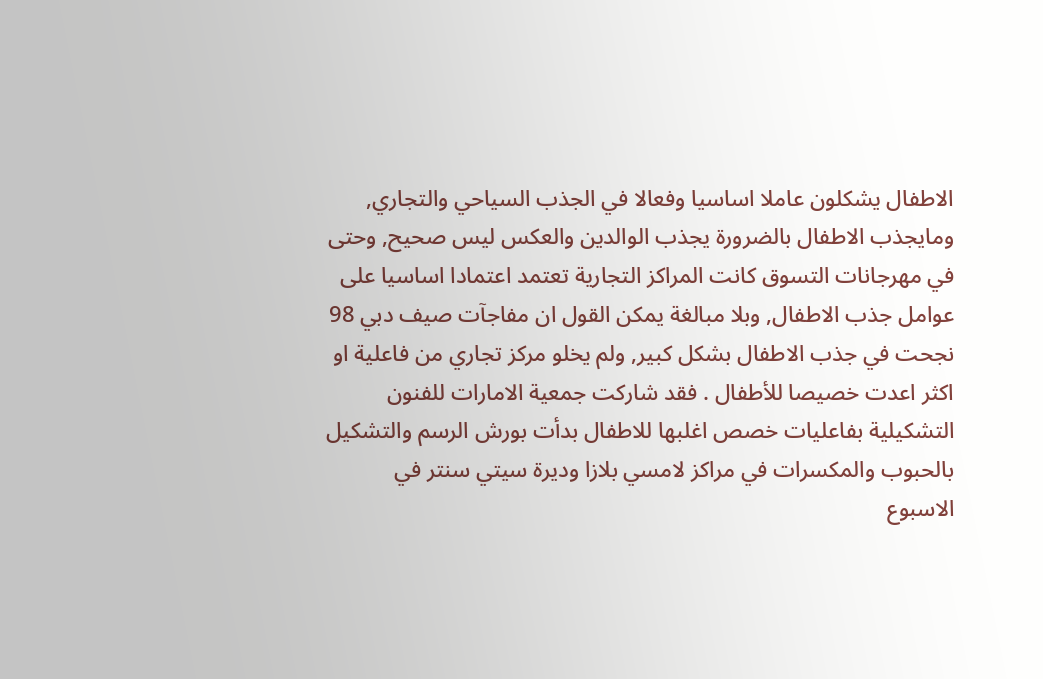الاطفال يشكلون عاملا اساسيا وفعالا في الجذب السياحي والتجاري, ومايجذب الاطفال بالضرورة يجذب الوالدين والعكس ليس صحيح, وحتى في مهرجانات التسوق كانت المراكز التجارية تعتمد اعتمادا اساسيا على عوامل جذب الاطفال, وبلا مبالغة يمكن القول ان مفاجآت صيف دبي 98 نجحت في جذب الاطفال بشكل كبير, ولم يخلو مركز تجاري من فاعلية او اكثر اعدت خصيصا للأطفال . فقد شاركت جمعية الامارات للفنون التشكيلية بفاعليات خصص اغلبها للاطفال بدأت بورش الرسم والتشكيل بالحبوب والمكسرات في مراكز لامسي بلازا وديرة سيتي سنتر في الاسبوع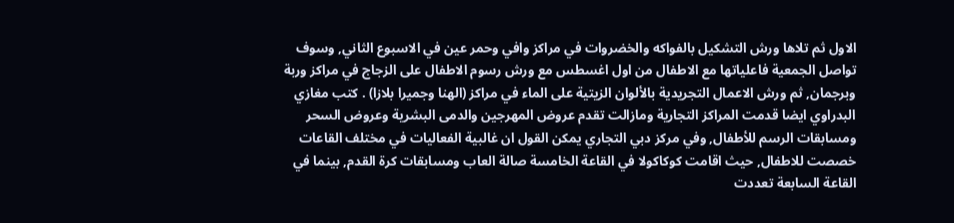الاول ثم تلاها ورش التشكيل بالفواكه والخضروات في مراكز وافي وحمر عين في الاسبوع الثاني, وسوف تواصل الجمعية فاعلياتها مع الاطفال من اول اغسطس مع ورش رسوم الاطفال على الزجاج في مراكز وربة وبرجمان, ثم ورش الاعمال التجريدية بالألوان الزيتية على الماء في مراكز (الهنا وجميرا بلازا) . كتب مغازي البدراوي ايضا قدمت المراكز التجارية ومازالت تقدم عروض المهرجين والدمى البشرية وعروض السحر ومسابقات الرسم للأطفال, وفي مركز دبي التجاري يمكن القول ان غالبية الفعاليات في مختلف القاعات خصصت للاطفال, حيث اقامت كوكاكولا في القاعة الخامسة صالة العاب ومسابقات كرة القدم, بينما في القاعة السابعة تعددت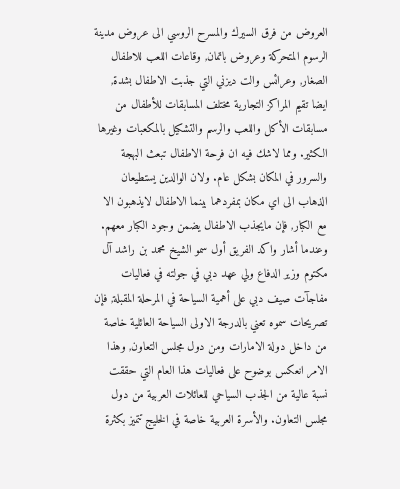العروض من فرق السيرك والمسرح الروسي الى عروض مدينة الرسوم المتحركة وعروض باتمان, وقاعات اللعب للاطفال الصغار, وعرائس والت ديزني التي جذبت الاطفال بشدة, ايضا تقيم المراكز التجارية مختلف المسابقات للأطفال من مسابقات الأكل واللعب والرسم والتشكيل بالمكعبات وغيرها الكثير. ومما لاشك فيه ان فرحة الاطفال تبعث البهجة والسرور في المكان بشكل عام. ولان الوالدين يستطيعان الذهاب الى اي مكان بمفردهما بينما الاطفال لايذهبون الا مع الكبار, فإن مايجذب الاطفال يضمن وجود الكبار معهم. وعندما أشار واكد الفريق أول سمو الشيخ محمد بن راشد آل مكتوم وزير الدفاع ولي عهد دبي في جولته في فعاليات مفاجآت صيف دبي على أهمية السياحة في المرحلة المقبلة, فإن تصريحات سموه تعني بالدرجة الاولى السياحة العائلية خاصة من داخل دولة الامارات ومن دول مجلس التعاون, وهذا الامر انعكس بوضوح على فعاليات هذا العام التي حققت نسبة عالية من الجذب السياحي للعائلات العربية من دول مجلس التعاون. والأسرة العربية خاصة في الخليج تتميز بكثرة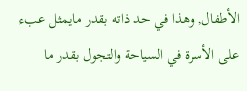الأطفال, وهذا في حد ذاته بقدر مايمثل عبء على الأسرة في السياحة والتجول بقدر ما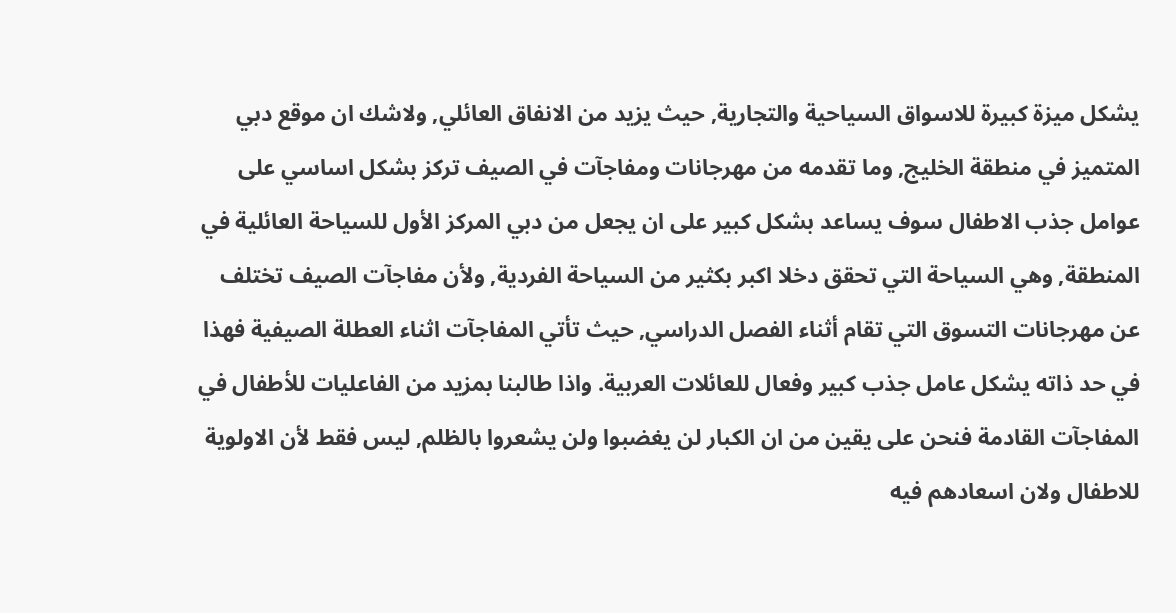يشكل ميزة كبيرة للاسواق السياحية والتجارية, حيث يزيد من الانفاق العائلي, ولاشك ان موقع دبي المتميز في منطقة الخليج, وما تقدمه من مهرجانات ومفاجآت في الصيف تركز بشكل اساسي على عوامل جذب الاطفال سوف يساعد بشكل كبير على ان يجعل من دبي المركز الأول للسياحة العائلية في المنطقة, وهي السياحة التي تحقق دخلا اكبر بكثير من السياحة الفردية, ولأن مفاجآت الصيف تختلف عن مهرجانات التسوق التي تقام أثناء الفصل الدراسي, حيث تأتي المفاجآت اثناء العطلة الصيفية فهذا في حد ذاته يشكل عامل جذب كبير وفعال للعائلات العربية. واذا طالبنا بمزيد من الفاعليات للأطفال في المفاجآت القادمة فنحن على يقين من ان الكبار لن يغضبوا ولن يشعروا بالظلم, ليس فقط لأن الاولوية للاطفال ولان اسعادهم فيه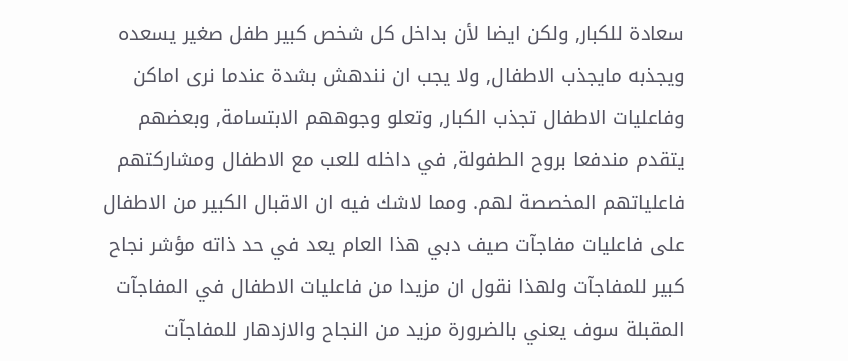سعادة للكبار, ولكن ايضا لأن بداخل كل شخص كبير طفل صغير يسعده ويجذبه مايجذب الاطفال, ولا يجب ان نندهش بشدة عندما نرى اماكن وفاعليات الاطفال تجذب الكبار, وتعلو وجوههم الابتسامة, وبعضهم يتقدم مندفعا بروح الطفولة, في داخله للعب مع الاطفال ومشاركتهم فاعلياتهم المخصصة لهم. ومما لاشك فيه ان الاقبال الكبير من الاطفال على فاعليات مفاجآت صيف دبي هذا العام يعد في حد ذاته مؤشر نجاح كبير للمفاجآت ولهذا نقول ان مزيدا من فاعليات الاطفال في المفاجآت المقبلة سوف يعني بالضرورة مزيد من النجاح والازدهار للمفاجآت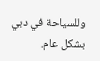وللسياحة في دبي بشكل عام.